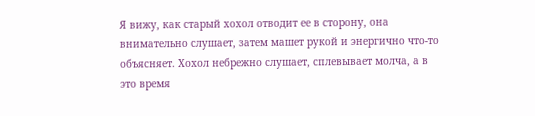Я вижу, как старый хохол отводит ее в сторону, она внимательно слушает, затем машет рукой и энергично что-то объясняет. Хохол небрежно слушает, сплевывает молча, а в это время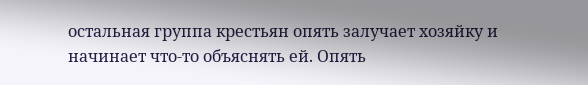остальная группа крестьян опять залучает хозяйку и начинает что-то объяснять ей. Опять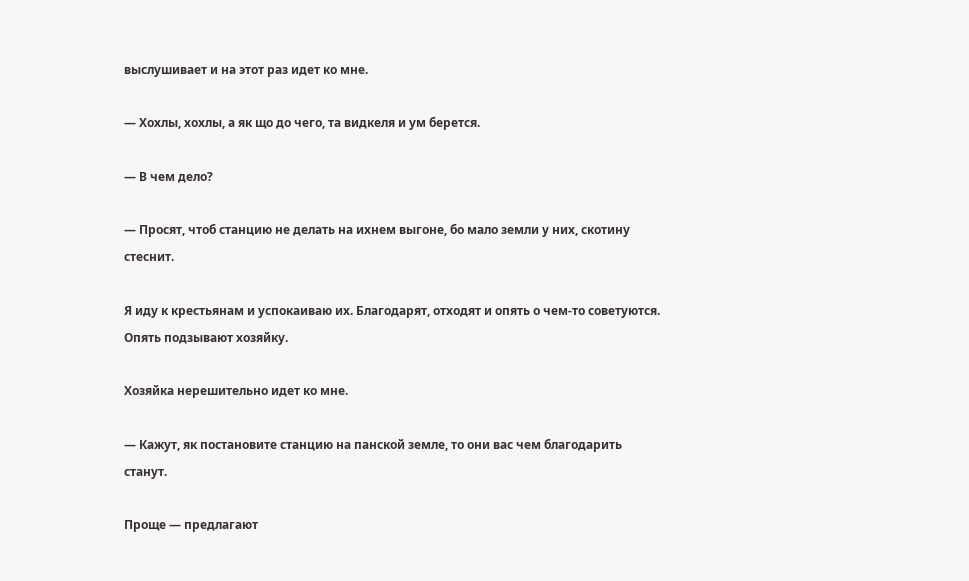выслушивает и на этот раз идет ко мне.

— Хохлы, хохлы, а як що до чего, та видкеля и ум берется.

— В чем дело?

— Просят, чтоб станцию не делать на ихнем выгоне, бо мало земли у них, скотину стеснит.

Я иду к крестьянам и успокаиваю их. Благодарят, отходят и опять о чем-то советуются. Опять подзывают хозяйку.

Хозяйка нерешительно идет ко мне.

— Кажут, як постановите станцию на панской земле, то они вас чем благодарить станут.

Проще — предлагают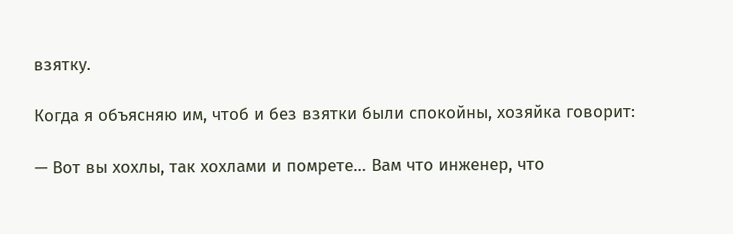взятку.

Когда я объясняю им, чтоб и без взятки были спокойны, хозяйка говорит:

— Вот вы хохлы, так хохлами и помрете… Вам что инженер, что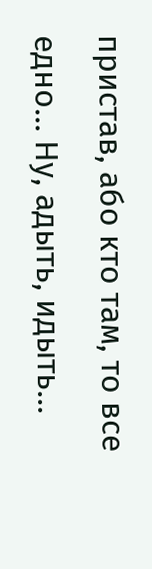пристав, або кто там, то все едно… Ну, адыть, идыть…